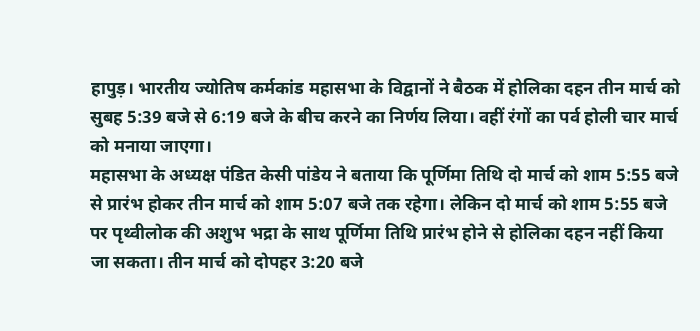हापुड़। भारतीय ज्योतिष कर्मकांड महासभा के विद्वानों ने बैठक में होलिका दहन तीन मार्च को सुबह 5:39 बजे से 6:19 बजे के बीच करने का निर्णय लिया। वहीं रंगों का पर्व होली चार मार्च को मनाया जाएगा।
महासभा के अध्यक्ष पंडित केसी पांडेय ने बताया कि पूर्णिमा तिथि दो मार्च को शाम 5:55 बजे से प्रारंभ होकर तीन मार्च को शाम 5:07 बजे तक रहेगा। लेकिन दो मार्च को शाम 5:55 बजे पर पृथ्वीलोक की अशुभ भद्रा के साथ पूर्णिमा तिथि प्रारंभ होने से होलिका दहन नहीं किया जा सकता। तीन मार्च को दोपहर 3:20 बजे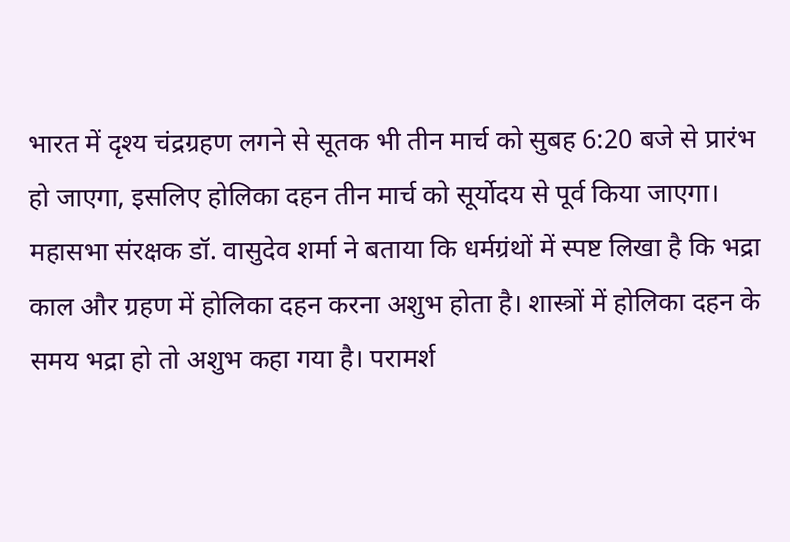भारत में दृश्य चंद्रग्रहण लगने से सूतक भी तीन मार्च को सुबह 6:20 बजे से प्रारंभ हो जाएगा, इसलिए होलिका दहन तीन मार्च को सूर्योदय से पूर्व किया जाएगा।
महासभा संरक्षक डॉ. वासुदेव शर्मा ने बताया कि धर्मग्रंथों में स्पष्ट लिखा है कि भद्रा काल और ग्रहण में होलिका दहन करना अशुभ होता है। शास्त्रों में होलिका दहन के समय भद्रा हो तो अशुभ कहा गया है। परामर्श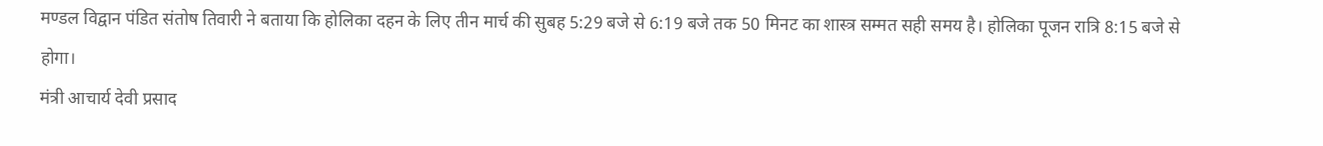मण्डल विद्वान पंडित संतोष तिवारी ने बताया कि होलिका दहन के लिए तीन मार्च की सुबह 5:29 बजे से 6:19 बजे तक 50 मिनट का शास्त्र सम्मत सही समय है। होलिका पूजन रात्रि 8:15 बजे से होगा।
मंत्री आचार्य देवी प्रसाद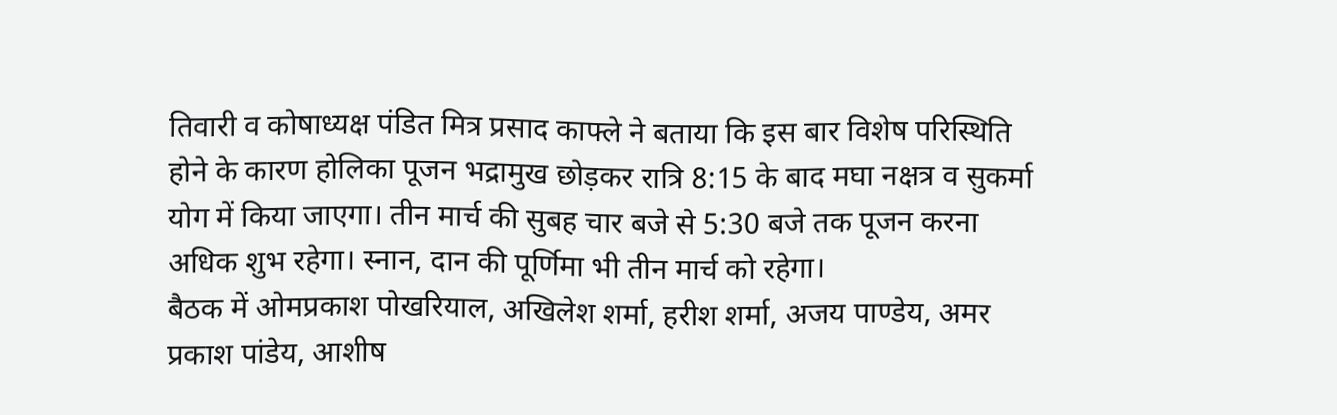तिवारी व कोषाध्यक्ष पंडित मित्र प्रसाद काफ्ले ने बताया कि इस बार विशेष परिस्थिति होने के कारण होलिका पूजन भद्रामुख छोड़कर रात्रि 8:15 के बाद मघा नक्षत्र व सुकर्मा योग में किया जाएगा। तीन मार्च की सुबह चार बजे से 5:30 बजे तक पूजन करना अधिक शुभ रहेगा। स्नान, दान की पूर्णिमा भी तीन मार्च को रहेगा।
बैठक में ओमप्रकाश पोखरियाल, अखिलेश शर्मा, हरीश शर्मा, अजय पाण्डेय, अमर प्रकाश पांडेय, आशीष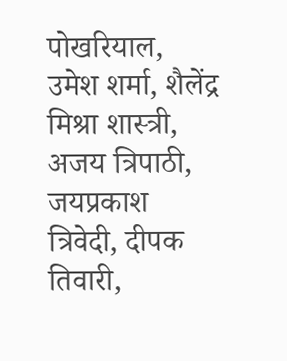पोखरियाल, उमेश शर्मा, शैलेंद्र मिश्रा शास्त्री, अजय त्रिपाठी, जयप्रकाश त्रिवेदी, दीपक तिवारी,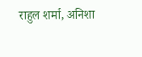राहुल शर्मा, अनिशा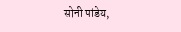सोनी पांडेय,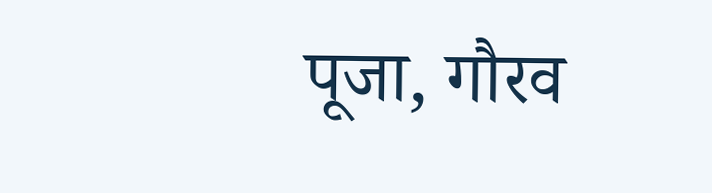पूजा, गौरव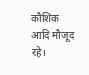कौशिक आदि मौजूद रहे।